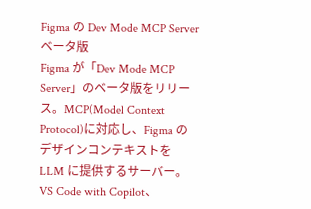Figma の Dev Mode MCP Server ベータ版
Figma が「Dev Mode MCP Server」のベータ版をリリース。MCP(Model Context Protocol)に対応し、Figma のデザインコンテキストを LLM に提供するサーバー。VS Code with Copilot、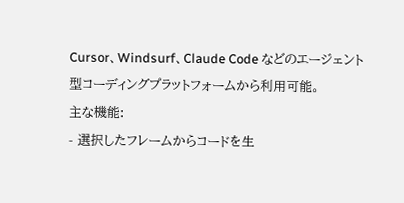Cursor、Windsurf、Claude Code などのエージェント型コーディングプラットフォームから利用可能。
主な機能:
- 選択したフレームからコードを生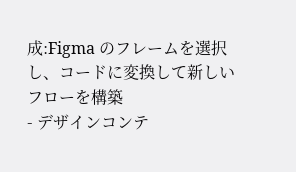成:Figma のフレームを選択し、コードに変換して新しいフローを構築
- デザインコンテ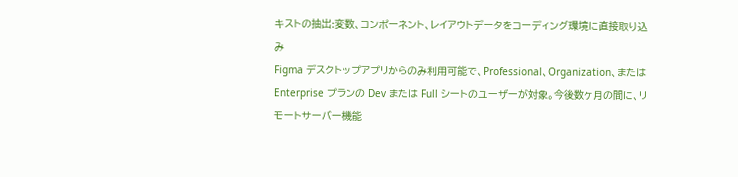キストの抽出:変数、コンポーネント、レイアウトデータをコーディング環境に直接取り込み
Figma デスクトップアプリからのみ利用可能で、Professional、Organization、または Enterprise プランの Dev または Full シートのユーザーが対象。今後数ヶ月の間に、リモートサーバー機能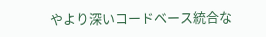やより深いコードベース統合な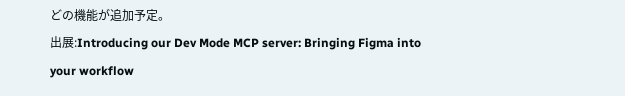どの機能が追加予定。
出展:Introducing our Dev Mode MCP server: Bringing Figma into your workflow